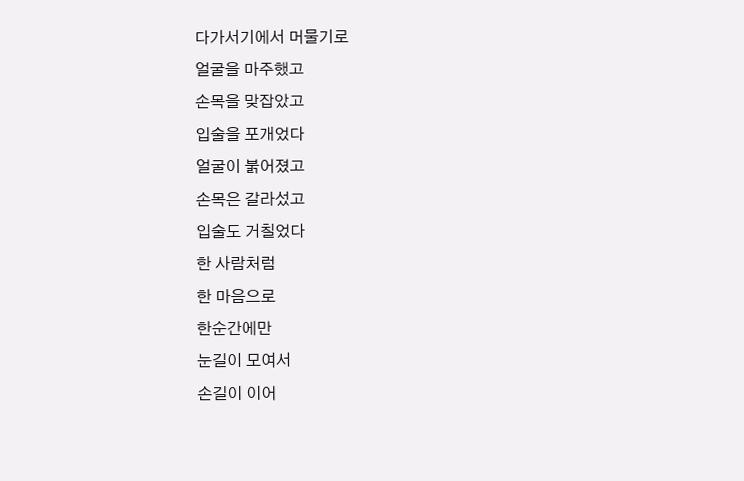다가서기에서 머물기로
얼굴을 마주했고
손목을 맞잡았고
입술을 포개었다
얼굴이 붉어졌고
손목은 갈라섰고
입술도 거칠었다
한 사람처럼
한 마음으로
한순간에만
눈길이 모여서
손길이 이어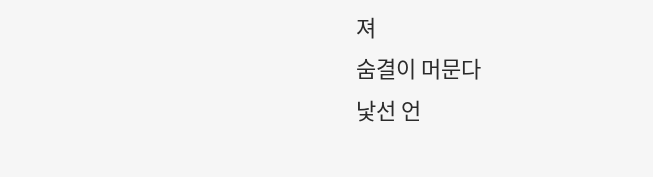져
숨결이 머문다
낯선 언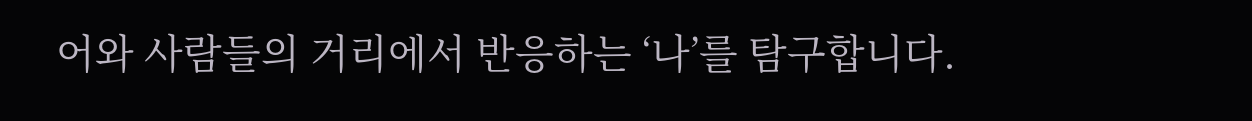어와 사람들의 거리에서 반응하는 ‘나’를 탐구합니다.